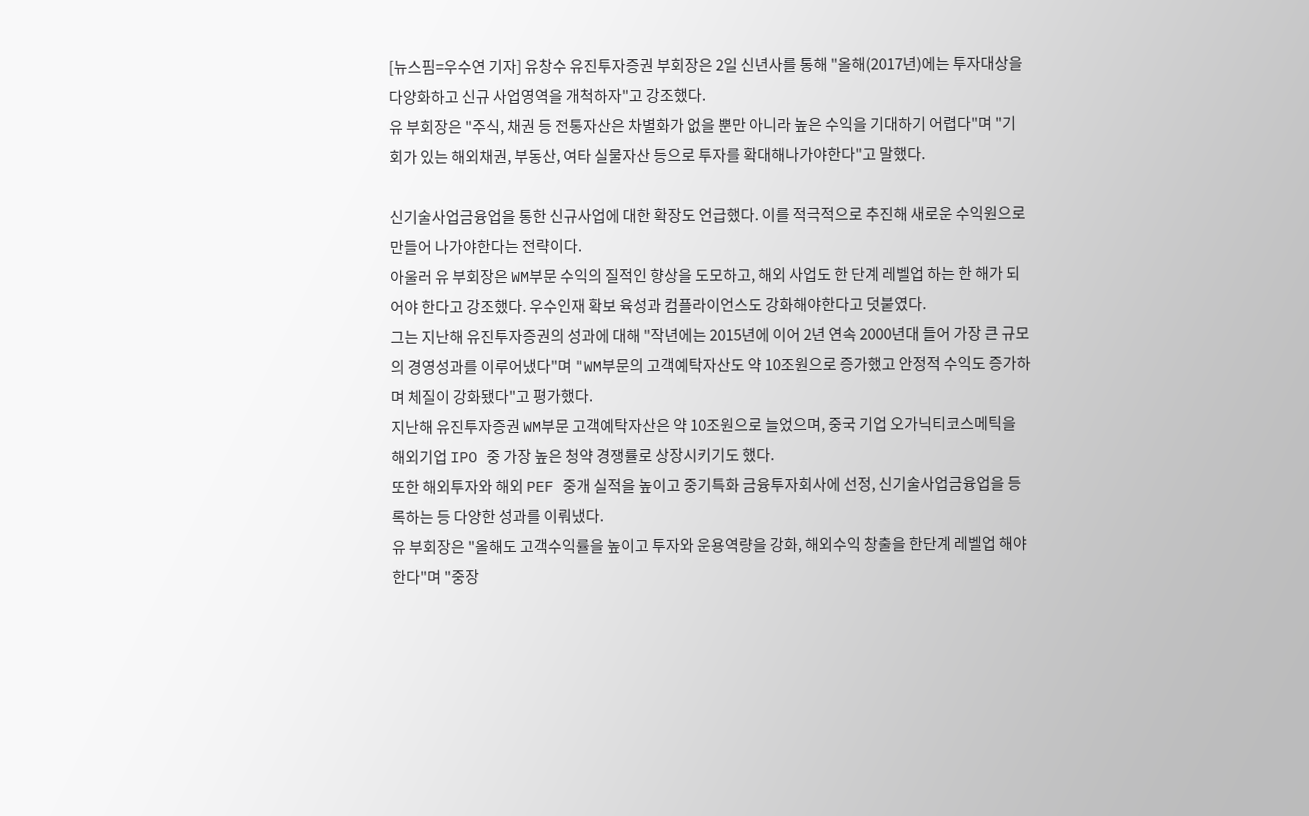[뉴스핌=우수연 기자] 유창수 유진투자증권 부회장은 2일 신년사를 통해 "올해(2017년)에는 투자대상을 다양화하고 신규 사업영역을 개척하자"고 강조했다.
유 부회장은 "주식, 채권 등 전통자산은 차별화가 없을 뿐만 아니라 높은 수익을 기대하기 어렵다"며 "기회가 있는 해외채권, 부동산, 여타 실물자산 등으로 투자를 확대해나가야한다"고 말했다.

신기술사업금융업을 통한 신규사업에 대한 확장도 언급했다. 이를 적극적으로 추진해 새로운 수익원으로 만들어 나가야한다는 전략이다.
아울러 유 부회장은 WM부문 수익의 질적인 향상을 도모하고, 해외 사업도 한 단계 레벨업 하는 한 해가 되어야 한다고 강조했다. 우수인재 확보 육성과 컴플라이언스도 강화해야한다고 덧붙였다.
그는 지난해 유진투자증권의 성과에 대해 "작년에는 2015년에 이어 2년 연속 2000년대 들어 가장 큰 규모의 경영성과를 이루어냈다"며 "WM부문의 고객예탁자산도 약 10조원으로 증가했고 안정적 수익도 증가하며 체질이 강화됐다"고 평가했다.
지난해 유진투자증권 WM부문 고객예탁자산은 약 10조원으로 늘었으며, 중국 기업 오가닉티코스메틱을 해외기업 IPO 중 가장 높은 청약 경쟁률로 상장시키기도 했다.
또한 해외투자와 해외 PEF 중개 실적을 높이고 중기특화 금융투자회사에 선정, 신기술사업금융업을 등록하는 등 다양한 성과를 이뤄냈다.
유 부회장은 "올해도 고객수익률을 높이고 투자와 운용역량을 강화, 해외수익 창출을 한단계 레벨업 해야한다"며 "중장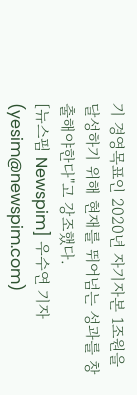기 경영목표인 2020년 자기자본 1조원을 달성하기 위해 현재를 뛰어넘는 성과를 창출해야한다"고 강조했다.
[뉴스핌 Newspim] 우수연 기자 (yesim@newspim.com)